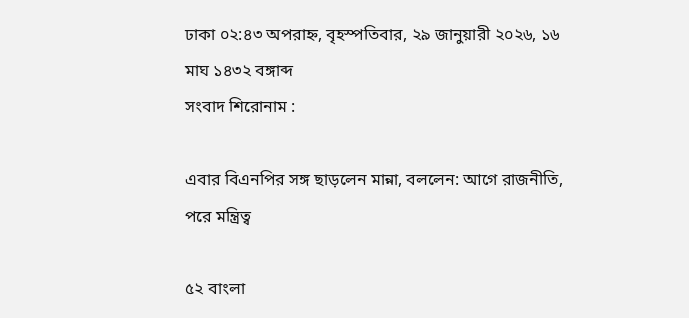ঢাকা ০২:৪৩ অপরাহ্ন, বৃহস্পতিবার, ২৯ জানুয়ারী ২০২৬, ১৬ মাঘ ১৪৩২ বঙ্গাব্দ
সংবাদ শিরোনাম :

এবার বিএনপির সঙ্গ ছাড়লেন মান্না, বললেন: আগে রাজনীতি, পরে মন্ত্রিত্ব

৫২ বাংলা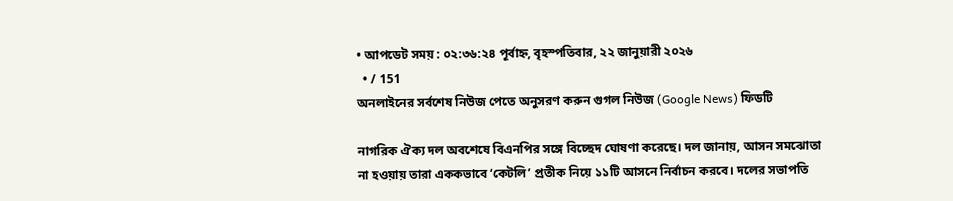• আপডেট সময় : ০২:৩৬:২৪ পূর্বাহ্ন, বৃহস্পতিবার, ২২ জানুয়ারী ২০২৬
  • / 151
অনলাইনের সর্বশেষ নিউজ পেতে অনুসরণ করুন গুগল নিউজ (Google News) ফিডটি

নাগরিক ঐক্য দল অবশেষে বিএনপির সঙ্গে বিচ্ছেদ ঘোষণা করেছে। দল জানায়, আসন সমঝোতা না হওয়ায় তারা এককভাবে ‘কেটলি’ প্রতীক নিয়ে ১১টি আসনে নির্বাচন করবে। দলের সভাপতি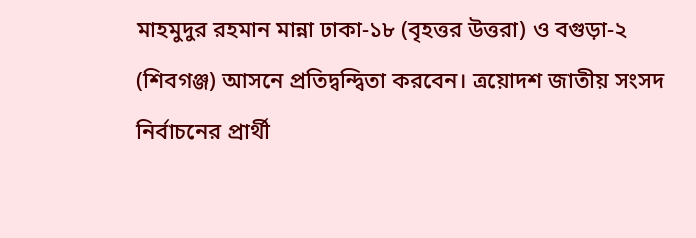মাহমুদুর রহমান মান্না ঢাকা-১৮ (বৃহত্তর উত্তরা) ও বগুড়া-২ (শিবগঞ্জ) আসনে প্রতিদ্বন্দ্বিতা করবেন। ত্রয়োদশ জাতীয় সংসদ নির্বাচনের প্রার্থী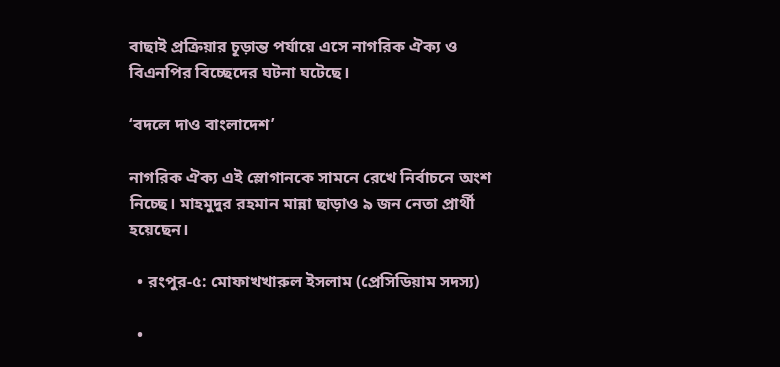বাছাই প্রক্রিয়ার চূড়ান্ত পর্যায়ে এসে নাগরিক ঐক্য ও বিএনপির বিচ্ছেদের ঘটনা ঘটেছে।

‘বদলে দাও বাংলাদেশ’

নাগরিক ঐক্য এই স্লোগানকে সামনে রেখে নির্বাচনে অংশ নিচ্ছে। মাহমুদুর রহমান মান্না ছাড়াও ৯ জন নেতা প্রার্থী হয়েছেন।

  • রংপুর-৫: মোফাখখারুল ইসলাম (প্রেসিডিয়াম সদস্য)

  •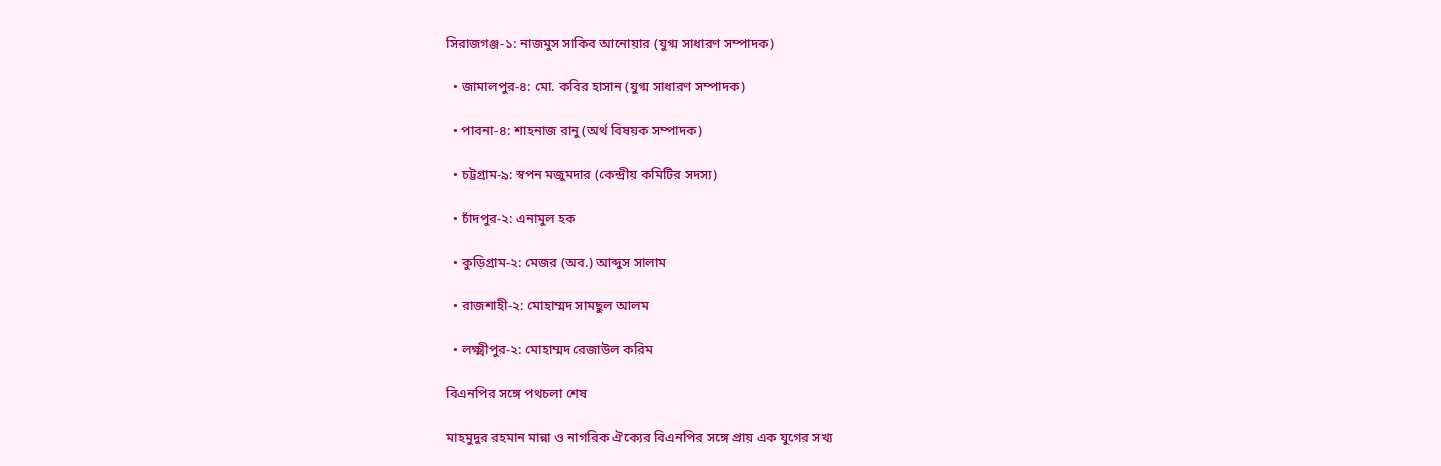সিরাজগঞ্জ-১: নাজমুস সাকিব আনোয়ার (যুগ্ম সাধারণ সম্পাদক)

  • জামালপুর-৪: মো. কবির হাসান (যুগ্ম সাধারণ সম্পাদক)

  • পাবনা-৪: শাহনাজ রানু (অর্থ বিষয়ক সম্পাদক)

  • চট্টগ্রাম-৯: স্বপন মজুমদার (কেন্দ্রীয় কমিটির সদস্য)

  • চাঁদপুর-২: এনামুল হক

  • কুড়িগ্রাম-২: মেজর (অব.) আব্দুস সালাম

  • রাজশাহী-২: মোহাম্মদ সামছুল আলম

  • লক্ষ্মীপুর-২: মোহাম্মদ রেজাউল করিম

বিএনপির সঙ্গে পথচলা শেষ

মাহমুদুর রহমান মান্না ও নাগরিক ঐক্যের বিএনপির সঙ্গে প্রায় এক যুগের সখ্য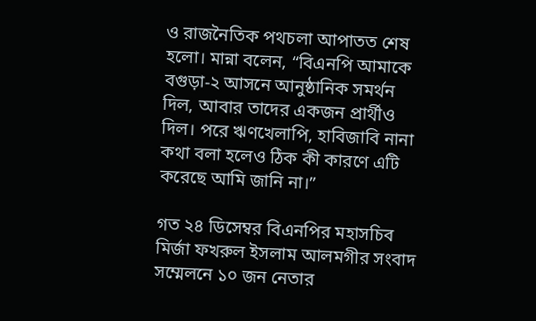ও রাজনৈতিক পথচলা আপাতত শেষ হলো। মান্না বলেন, “বিএনপি আমাকে বগুড়া-২ আসনে আনুষ্ঠানিক সমর্থন দিল, আবার তাদের একজন প্রার্থীও দিল। পরে ঋণখেলাপি, হাবিজাবি নানা কথা বলা হলেও ঠিক কী কারণে এটি করেছে আমি জানি না।”

গত ২৪ ডিসেম্বর বিএনপির মহাসচিব মির্জা ফখরুল ইসলাম আলমগীর সংবাদ সম্মেলনে ১০ জন নেতার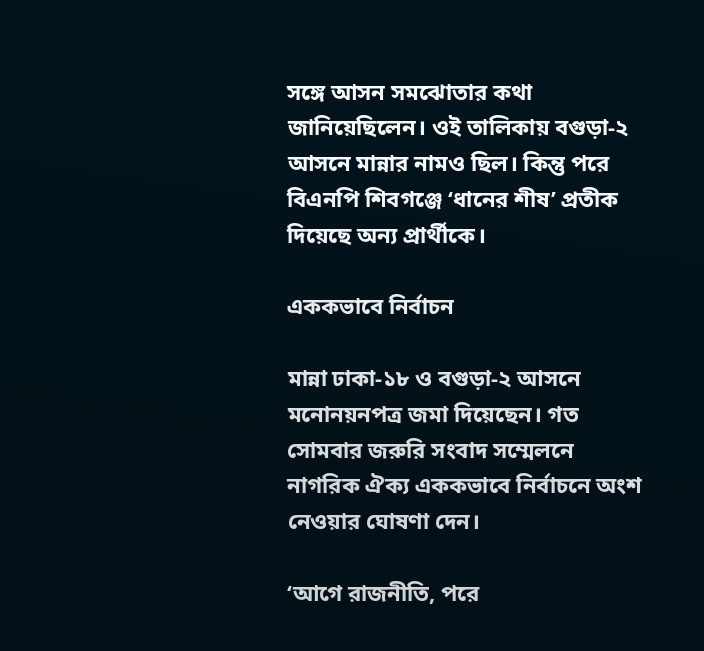সঙ্গে আসন সমঝোতার কথা জানিয়েছিলেন। ওই তালিকায় বগুড়া-২ আসনে মান্নার নামও ছিল। কিন্তু পরে বিএনপি শিবগঞ্জে ‘ধানের শীষ’ প্রতীক দিয়েছে অন্য প্রার্থীকে।

এককভাবে নির্বাচন

মান্না ঢাকা-১৮ ও বগুড়া-২ আসনে মনোনয়নপত্র জমা দিয়েছেন। গত সোমবার জরুরি সংবাদ সম্মেলনে নাগরিক ঐক্য এককভাবে নির্বাচনে অংশ নেওয়ার ঘোষণা দেন।

‘আগে রাজনীতি, পরে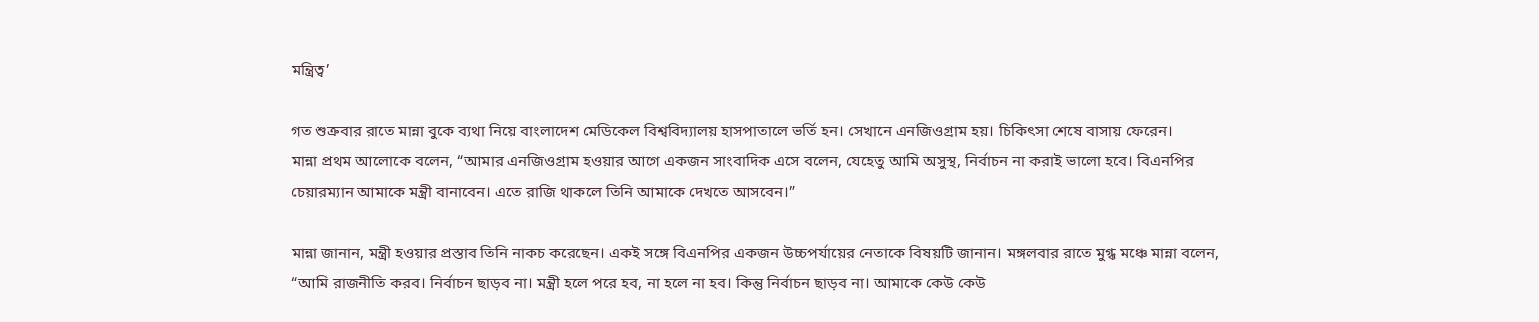মন্ত্রিত্ব’

গত শুক্রবার রাতে মান্না বুকে ব্যথা নিয়ে বাংলাদেশ মেডিকেল বিশ্ববিদ্যালয় হাসপাতালে ভর্তি হন। সেখানে এনজিওগ্রাম হয়। চিকিৎসা শেষে বাসায় ফেরেন।
মান্না প্রথম আলোকে বলেন, “আমার এনজিওগ্রাম হওয়ার আগে একজন সাংবাদিক এসে বলেন, যেহেতু আমি অসুস্থ, নির্বাচন না করাই ভালো হবে। বিএনপির চেয়ারম্যান আমাকে মন্ত্রী বানাবেন। এতে রাজি থাকলে তিনি আমাকে দেখতে আসবেন।”

মান্না জানান, মন্ত্রী হওয়ার প্রস্তাব তিনি নাকচ করেছেন। একই সঙ্গে বিএনপির একজন উচ্চপর্যায়ের নেতাকে বিষয়টি জানান। মঙ্গলবার রাতে মুগ্ধ মঞ্চে মান্না বলেন, “আমি রাজনীতি করব। নির্বাচন ছাড়ব না। মন্ত্রী হলে পরে হব, না হলে না হব। কিন্তু নির্বাচন ছাড়ব না। আমাকে কেউ কেউ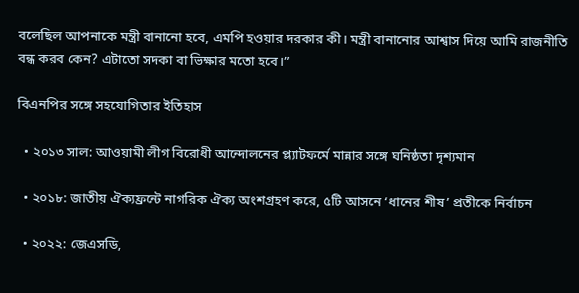বলেছিল আপনাকে মন্ত্রী বানানো হবে, এমপি হওয়ার দরকার কী। মন্ত্রী বানানোর আশ্বাস দিয়ে আমি রাজনীতি বন্ধ করব কেন? এটাতো সদকা বা ভিক্ষার মতো হবে।”

বিএনপির সঙ্গে সহযোগিতার ইতিহাস

  • ২০১৩ সাল: আওয়ামী লীগ বিরোধী আন্দোলনের প্ল্যাটফর্মে মান্নার সঙ্গে ঘনিষ্ঠতা দৃশ্যমান

  • ২০১৮: জাতীয় ঐক্যফ্রন্টে নাগরিক ঐক্য অংশগ্রহণ করে, ৫টি আসনে ‘ধানের শীষ’ প্রতীকে নির্বাচন

  • ২০২২: জেএসডি,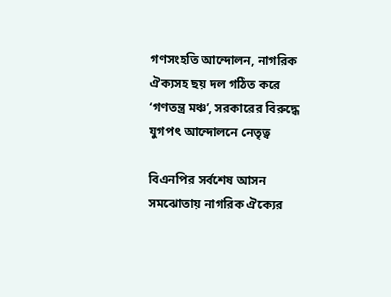গণসংহতি আন্দোলন, নাগরিক ঐক্যসহ ছয় দল গঠিত করে ‘গণতন্ত্র মঞ্চ’, সরকারের বিরুদ্ধে যুগপৎ আন্দোলনে নেতৃত্ব

বিএনপির সর্বশেষ আসন সমঝোতায় নাগরিক ঐক্যের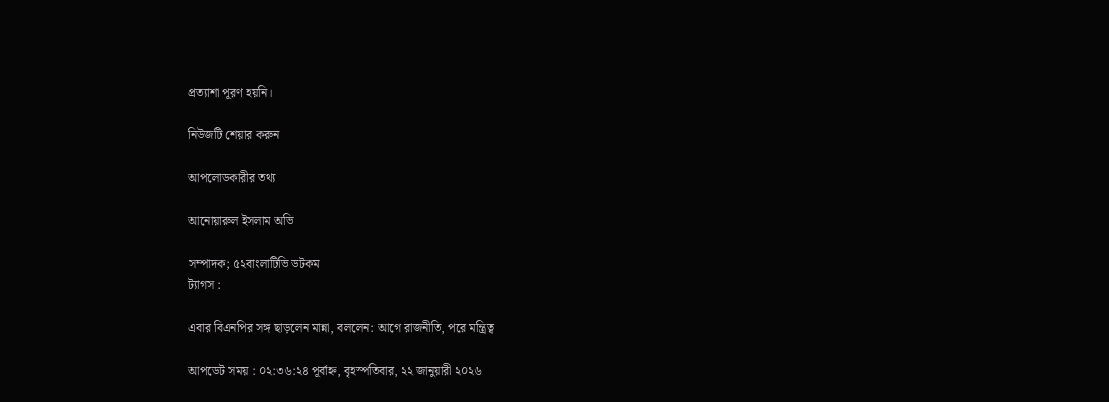প্রত্যাশা পূরণ হয়নি।

নিউজটি শেয়ার করুন

আপলোডকারীর তথ্য

আনোয়ারুল ইসলাম অভি

সম্পাদক; ৫২বাংলাটিভি ডটকম
ট্যাগস :

এবার বিএনপির সঙ্গ ছাড়লেন মান্না, বললেন: আগে রাজনীতি, পরে মন্ত্রিত্ব

আপডেট সময় : ০২:৩৬:২৪ পূর্বাহ্ন, বৃহস্পতিবার, ২২ জানুয়ারী ২০২৬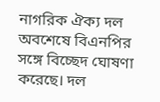নাগরিক ঐক্য দল অবশেষে বিএনপির সঙ্গে বিচ্ছেদ ঘোষণা করেছে। দল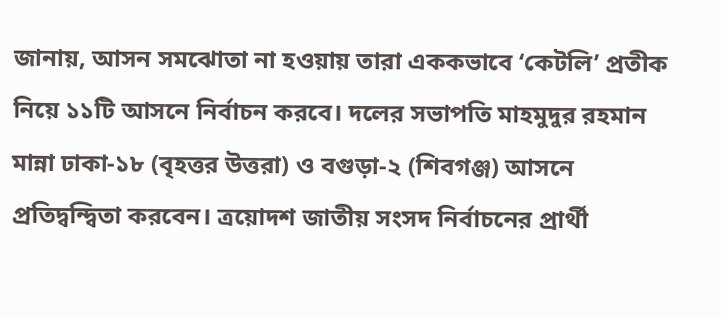জানায়, আসন সমঝোতা না হওয়ায় তারা এককভাবে ‘কেটলি’ প্রতীক নিয়ে ১১টি আসনে নির্বাচন করবে। দলের সভাপতি মাহমুদুর রহমান মান্না ঢাকা-১৮ (বৃহত্তর উত্তরা) ও বগুড়া-২ (শিবগঞ্জ) আসনে প্রতিদ্বন্দ্বিতা করবেন। ত্রয়োদশ জাতীয় সংসদ নির্বাচনের প্রার্থী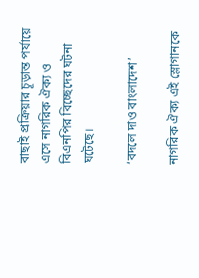বাছাই প্রক্রিয়ার চূড়ান্ত পর্যায়ে এসে নাগরিক ঐক্য ও বিএনপির বিচ্ছেদের ঘটনা ঘটেছে।

‘বদলে দাও বাংলাদেশ’

নাগরিক ঐক্য এই স্লোগানকে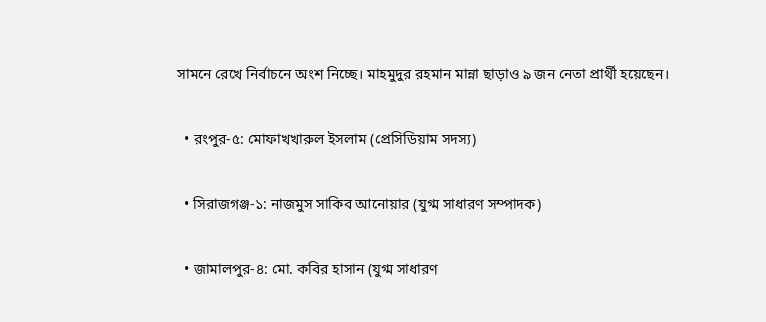সামনে রেখে নির্বাচনে অংশ নিচ্ছে। মাহমুদুর রহমান মান্না ছাড়াও ৯ জন নেতা প্রার্থী হয়েছেন।

  • রংপুর-৫: মোফাখখারুল ইসলাম (প্রেসিডিয়াম সদস্য)

  • সিরাজগঞ্জ-১: নাজমুস সাকিব আনোয়ার (যুগ্ম সাধারণ সম্পাদক)

  • জামালপুর-৪: মো. কবির হাসান (যুগ্ম সাধারণ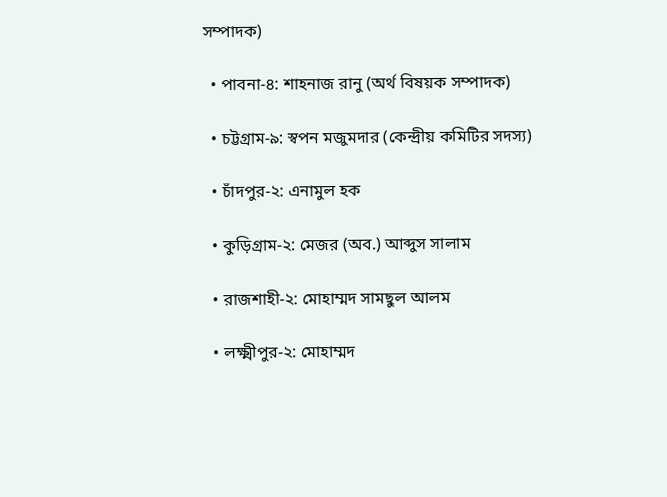সম্পাদক)

  • পাবনা-৪: শাহনাজ রানু (অর্থ বিষয়ক সম্পাদক)

  • চট্টগ্রাম-৯: স্বপন মজুমদার (কেন্দ্রীয় কমিটির সদস্য)

  • চাঁদপুর-২: এনামুল হক

  • কুড়িগ্রাম-২: মেজর (অব.) আব্দুস সালাম

  • রাজশাহী-২: মোহাম্মদ সামছুল আলম

  • লক্ষ্মীপুর-২: মোহাম্মদ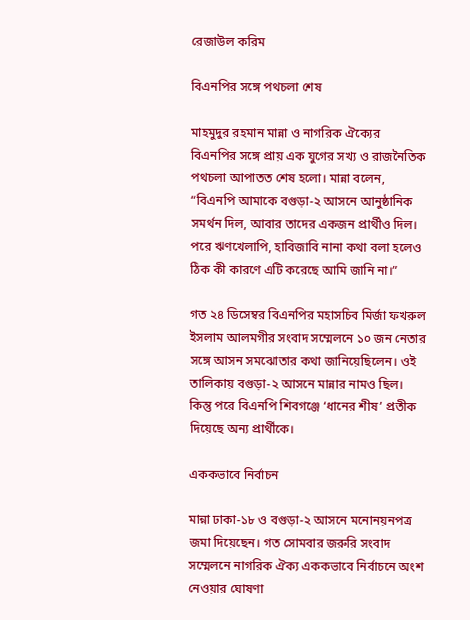রেজাউল করিম

বিএনপির সঙ্গে পথচলা শেষ

মাহমুদুর রহমান মান্না ও নাগরিক ঐক্যের বিএনপির সঙ্গে প্রায় এক যুগের সখ্য ও রাজনৈতিক পথচলা আপাতত শেষ হলো। মান্না বলেন, “বিএনপি আমাকে বগুড়া-২ আসনে আনুষ্ঠানিক সমর্থন দিল, আবার তাদের একজন প্রার্থীও দিল। পরে ঋণখেলাপি, হাবিজাবি নানা কথা বলা হলেও ঠিক কী কারণে এটি করেছে আমি জানি না।”

গত ২৪ ডিসেম্বর বিএনপির মহাসচিব মির্জা ফখরুল ইসলাম আলমগীর সংবাদ সম্মেলনে ১০ জন নেতার সঙ্গে আসন সমঝোতার কথা জানিয়েছিলেন। ওই তালিকায় বগুড়া-২ আসনে মান্নার নামও ছিল। কিন্তু পরে বিএনপি শিবগঞ্জে ‘ধানের শীষ’ প্রতীক দিয়েছে অন্য প্রার্থীকে।

এককভাবে নির্বাচন

মান্না ঢাকা-১৮ ও বগুড়া-২ আসনে মনোনয়নপত্র জমা দিয়েছেন। গত সোমবার জরুরি সংবাদ সম্মেলনে নাগরিক ঐক্য এককভাবে নির্বাচনে অংশ নেওয়ার ঘোষণা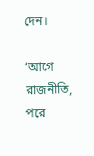দেন।

‘আগে রাজনীতি, পরে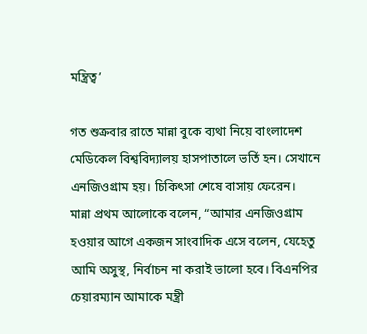মন্ত্রিত্ব’

গত শুক্রবার রাতে মান্না বুকে ব্যথা নিয়ে বাংলাদেশ মেডিকেল বিশ্ববিদ্যালয় হাসপাতালে ভর্তি হন। সেখানে এনজিওগ্রাম হয়। চিকিৎসা শেষে বাসায় ফেরেন।
মান্না প্রথম আলোকে বলেন, “আমার এনজিওগ্রাম হওয়ার আগে একজন সাংবাদিক এসে বলেন, যেহেতু আমি অসুস্থ, নির্বাচন না করাই ভালো হবে। বিএনপির চেয়ারম্যান আমাকে মন্ত্রী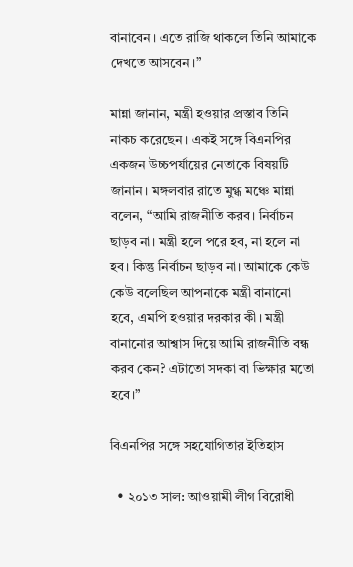বানাবেন। এতে রাজি থাকলে তিনি আমাকে দেখতে আসবেন।”

মান্না জানান, মন্ত্রী হওয়ার প্রস্তাব তিনি নাকচ করেছেন। একই সঙ্গে বিএনপির একজন উচ্চপর্যায়ের নেতাকে বিষয়টি জানান। মঙ্গলবার রাতে মুগ্ধ মঞ্চে মান্না বলেন, “আমি রাজনীতি করব। নির্বাচন ছাড়ব না। মন্ত্রী হলে পরে হব, না হলে না হব। কিন্তু নির্বাচন ছাড়ব না। আমাকে কেউ কেউ বলেছিল আপনাকে মন্ত্রী বানানো হবে, এমপি হওয়ার দরকার কী। মন্ত্রী বানানোর আশ্বাস দিয়ে আমি রাজনীতি বন্ধ করব কেন? এটাতো সদকা বা ভিক্ষার মতো হবে।”

বিএনপির সঙ্গে সহযোগিতার ইতিহাস

  • ২০১৩ সাল: আওয়ামী লীগ বিরোধী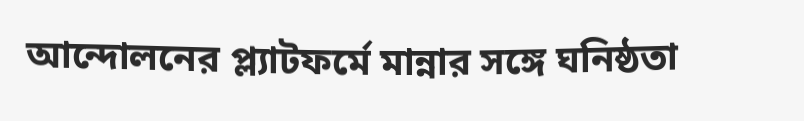আন্দোলনের প্ল্যাটফর্মে মান্নার সঙ্গে ঘনিষ্ঠতা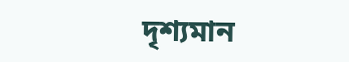দৃশ্যমান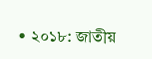• ২০১৮: জাতীয়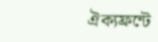ঐক্যফ্রন্টে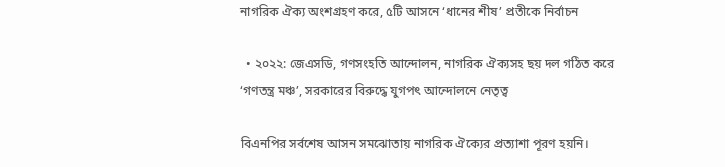নাগরিক ঐক্য অংশগ্রহণ করে, ৫টি আসনে ‘ধানের শীষ’ প্রতীকে নির্বাচন

  • ২০২২: জেএসডি, গণসংহতি আন্দোলন, নাগরিক ঐক্যসহ ছয় দল গঠিত করে ‘গণতন্ত্র মঞ্চ’, সরকারের বিরুদ্ধে যুগপৎ আন্দোলনে নেতৃত্ব

বিএনপির সর্বশেষ আসন সমঝোতায় নাগরিক ঐক্যের প্রত্যাশা পূরণ হয়নি।